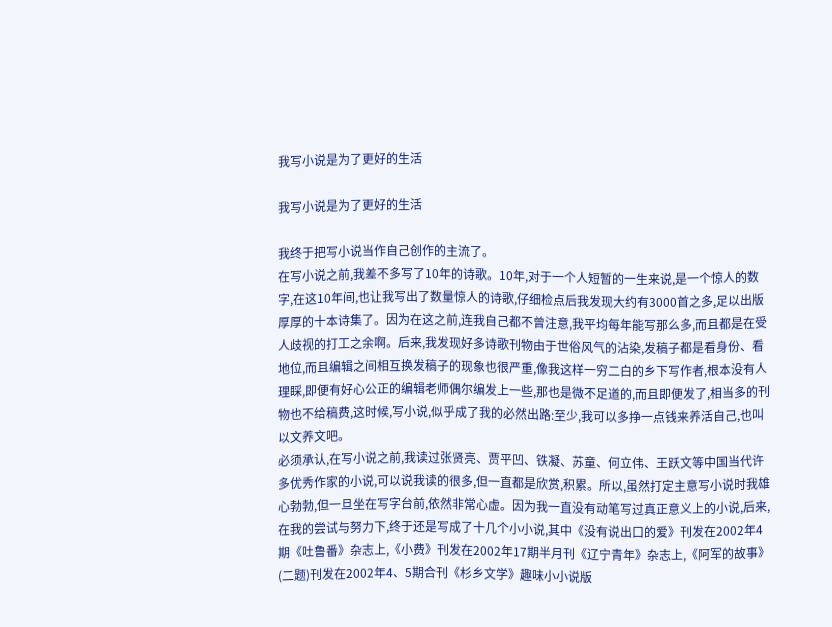我写小说是为了更好的生活

我写小说是为了更好的生活

我终于把写小说当作自己创作的主流了。
在写小说之前,我差不多写了10年的诗歌。10年,对于一个人短暂的一生来说,是一个惊人的数字,在这10年间,也让我写出了数量惊人的诗歌,仔细检点后我发现大约有3000首之多,足以出版厚厚的十本诗集了。因为在这之前,连我自己都不曾注意,我平均每年能写那么多,而且都是在受人歧视的打工之余啊。后来,我发现好多诗歌刊物由于世俗风气的沾染,发稿子都是看身份、看地位,而且编辑之间相互换发稿子的现象也很严重,像我这样一穷二白的乡下写作者,根本没有人理睬,即便有好心公正的编辑老师偶尔编发上一些,那也是微不足道的,而且即便发了,相当多的刊物也不给稿费,这时候,写小说,似乎成了我的必然出路:至少,我可以多挣一点钱来养活自己,也叫以文养文吧。
必须承认,在写小说之前,我读过张贤亮、贾平凹、铁凝、苏童、何立伟、王跃文等中国当代许多优秀作家的小说,可以说我读的很多,但一直都是欣赏,积累。所以,虽然打定主意写小说时我雄心勃勃,但一旦坐在写字台前,依然非常心虚。因为我一直没有动笔写过真正意义上的小说,后来,在我的尝试与努力下,终于还是写成了十几个小小说,其中《没有说出口的爱》刊发在2002年4期《吐鲁番》杂志上,《小费》刊发在2002年17期半月刊《辽宁青年》杂志上,《阿军的故事》(二题)刊发在2002年4、5期合刊《杉乡文学》趣味小小说版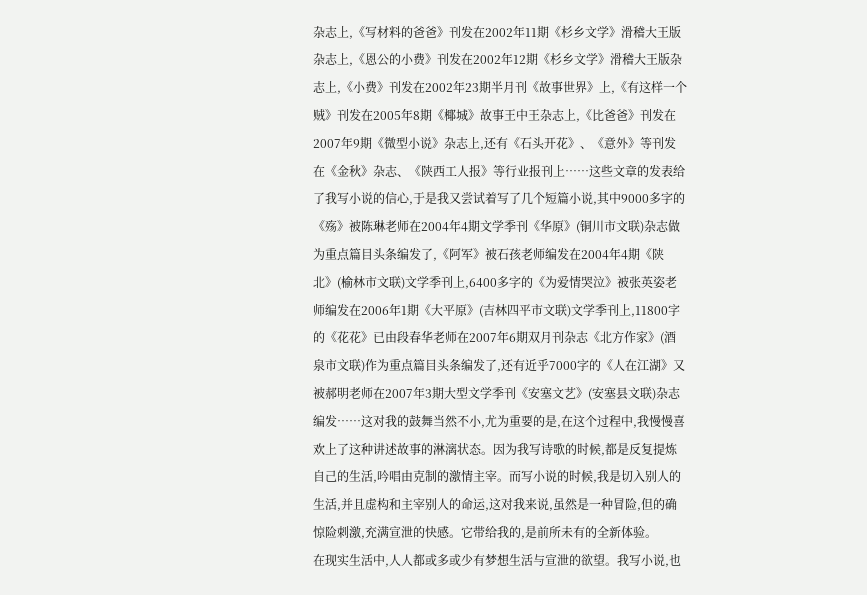杂志上,《写材料的爸爸》刊发在2002年11期《杉乡文学》滑稽大王版杂志上,《恩公的小费》刊发在2002年12期《杉乡文学》滑稽大王版杂志上,《小费》刊发在2002年23期半月刊《故事世界》上,《有这样一个贼》刊发在2005年8期《椰城》故事王中王杂志上,《比爸爸》刊发在2007年9期《微型小说》杂志上,还有《石头开花》、《意外》等刊发在《金秋》杂志、《陕西工人报》等行业报刊上……这些文章的发表给了我写小说的信心,于是我又尝试着写了几个短篇小说,其中9000多字的《殇》被陈琳老师在2004年4期文学季刊《华原》(铜川市文联)杂志做为重点篇目头条编发了,《阿军》被石孩老师编发在2004年4期《陕北》(榆林市文联)文学季刊上,6400多字的《为爱情哭泣》被张英姿老师编发在2006年1期《大平原》(吉林四平市文联)文学季刊上,11800字的《花花》已由段春华老师在2007年6期双月刊杂志《北方作家》(酒泉市文联)作为重点篇目头条编发了,还有近乎7000字的《人在江湖》又被郝明老师在2007年3期大型文学季刊《安塞文艺》(安塞县文联)杂志编发……这对我的鼓舞当然不小,尤为重要的是,在这个过程中,我慢慢喜欢上了这种讲述故事的淋漓状态。因为我写诗歌的时候,都是反复提炼自己的生活,吟唱由克制的激情主宰。而写小说的时候,我是切入别人的生活,并且虚构和主宰别人的命运,这对我来说,虽然是一种冒险,但的确惊险刺激,充满宣泄的快感。它带给我的,是前所未有的全新体验。
在现实生活中,人人都或多或少有梦想生活与宣泄的欲望。我写小说,也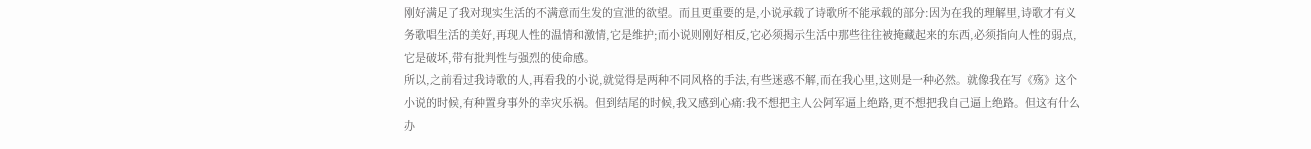刚好满足了我对现实生活的不满意而生发的宣泄的欲望。而且更重要的是,小说承载了诗歌所不能承载的部分:因为在我的理解里,诗歌才有义务歌唱生活的美好,再现人性的温情和激情,它是维护;而小说则刚好相反,它必须揭示生活中那些往往被掩藏起来的东西,必须指向人性的弱点,它是破坏,带有批判性与强烈的使命感。
所以,之前看过我诗歌的人,再看我的小说,就觉得是两种不同风格的手法,有些迷惑不解,而在我心里,这则是一种必然。就像我在写《殇》这个小说的时候,有种置身事外的幸灾乐祸。但到结尾的时候,我又感到心痛:我不想把主人公阿军逼上绝路,更不想把我自己逼上绝路。但这有什么办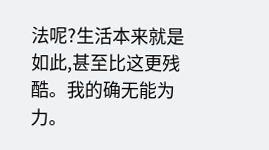法呢?生活本来就是如此,甚至比这更残酷。我的确无能为力。